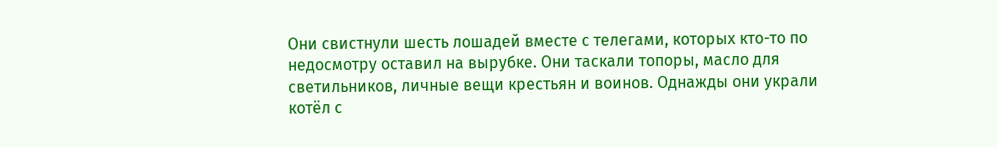Они свистнули шесть лошадей вместе с телегами, которых кто-то по недосмотру оставил на вырубке. Они таскали топоры, масло для светильников, личные вещи крестьян и воинов. Однажды они украли котёл с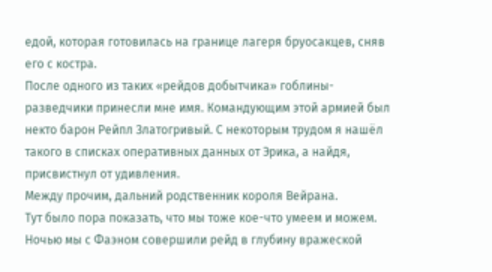едой, которая готовилась на границе лагеря бруосакцев, сняв его с костра.
После одного из таких «рейдов добытчика» гоблины-разведчики принесли мне имя. Командующим этой армией был некто барон Рейпл Златогривый. С некоторым трудом я нашёл такого в списках оперативных данных от Эрика, а найдя, присвистнул от удивления.
Между прочим, дальний родственник короля Вейрана.
Тут было пора показать, что мы тоже кое-что умеем и можем.
Ночью мы с Фаэном совершили рейд в глубину вражеской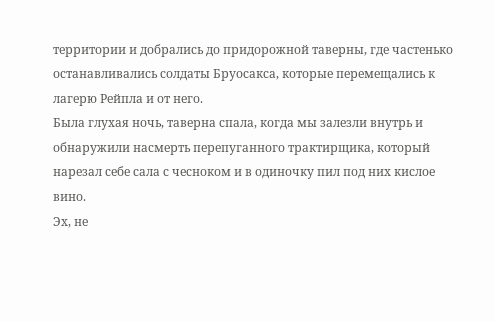территории и добрались до придорожной таверны, где частенько останавливались солдаты Бруосакса, которые перемещались к лагерю Рейпла и от него.
Была глухая ночь, таверна спала, когда мы залезли внутрь и обнаружили насмерть перепуганного трактирщика, который нарезал себе сала с чесноком и в одиночку пил под них кислое вино.
Эх, не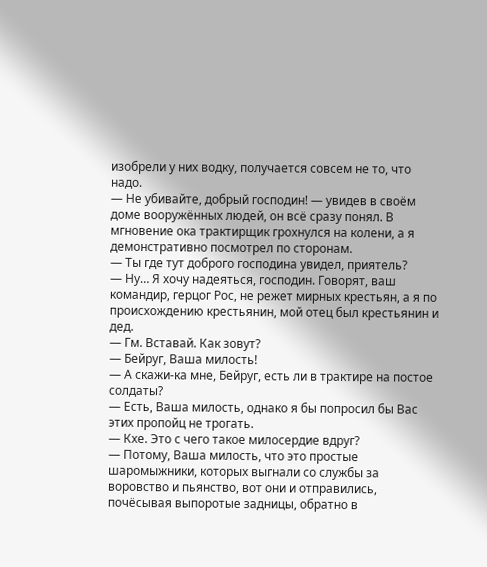изобрели у них водку, получается совсем не то, что надо.
— Не убивайте, добрый господин! — увидев в своём доме вооружённых людей, он всё сразу понял. В мгновение ока трактирщик грохнулся на колени, а я демонстративно посмотрел по сторонам.
— Ты где тут доброго господина увидел, приятель?
— Ну… Я хочу надеяться, господин. Говорят, ваш командир, герцог Рос, не режет мирных крестьян, а я по происхождению крестьянин, мой отец был крестьянин и дед.
— Гм. Вставай. Как зовут?
— Бейруг, Ваша милость!
— А скажи-ка мне, Бейруг, есть ли в трактире на постое солдаты?
— Есть, Ваша милость, однако я бы попросил бы Вас этих пропойц не трогать.
— Кхе. Это с чего такое милосердие вдруг?
— Потому, Ваша милость, что это простые шаромыжники, которых выгнали со службы за воровство и пьянство, вот они и отправились, почёсывая выпоротые задницы, обратно в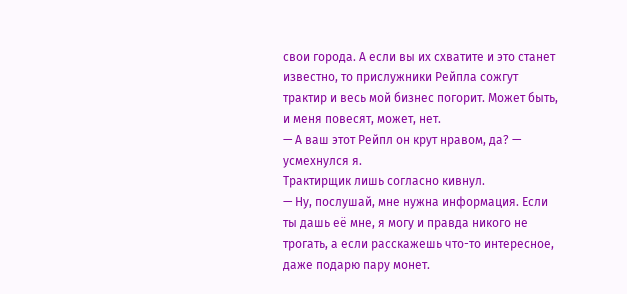свои города. А если вы их схватите и это станет известно, то прислужники Рейпла сожгут трактир и весь мой бизнес погорит. Может быть, и меня повесят, может, нет.
— А ваш этот Рейпл он крут нравом, да? — усмехнулся я.
Трактирщик лишь согласно кивнул.
— Ну, послушай, мне нужна информация. Если ты дашь её мне, я могу и правда никого не трогать, а если расскажешь что-то интересное, даже подарю пару монет.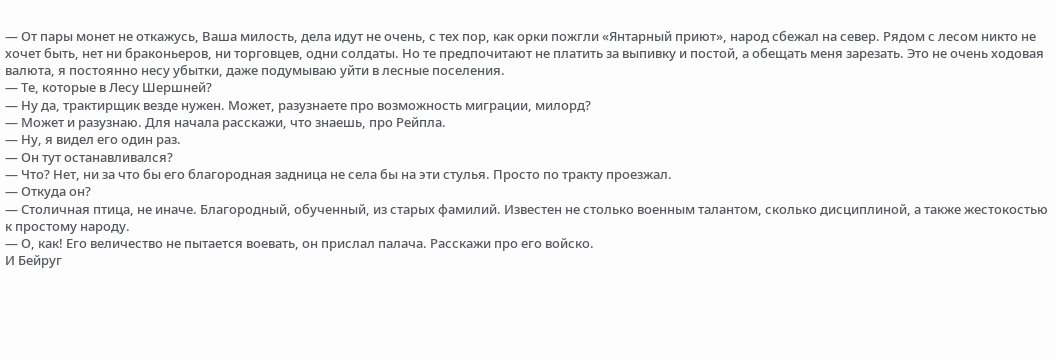— От пары монет не откажусь, Ваша милость, дела идут не очень, с тех пор, как орки пожгли «Янтарный приют», народ сбежал на север. Рядом с лесом никто не хочет быть, нет ни браконьеров, ни торговцев, одни солдаты. Но те предпочитают не платить за выпивку и постой, а обещать меня зарезать. Это не очень ходовая валюта, я постоянно несу убытки, даже подумываю уйти в лесные поселения.
— Те, которые в Лесу Шершней?
— Ну да, трактирщик везде нужен. Может, разузнаете про возможность миграции, милорд?
— Может и разузнаю. Для начала расскажи, что знаешь, про Рейпла.
— Ну, я видел его один раз.
— Он тут останавливался?
— Что? Нет, ни за что бы его благородная задница не села бы на эти стулья. Просто по тракту проезжал.
— Откуда он?
— Столичная птица, не иначе. Благородный, обученный, из старых фамилий. Известен не столько военным талантом, сколько дисциплиной, а также жестокостью к простому народу.
— О, как! Его величество не пытается воевать, он прислал палача. Расскажи про его войско.
И Бейруг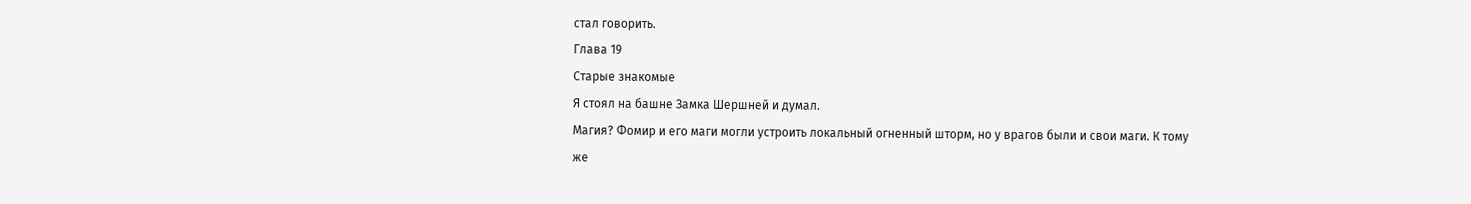стал говорить.
Глава 19
Старые знакомые
Я стоял на башне Замка Шершней и думал.
Магия? Фомир и его маги могли устроить локальный огненный шторм, но у врагов были и свои маги. К тому же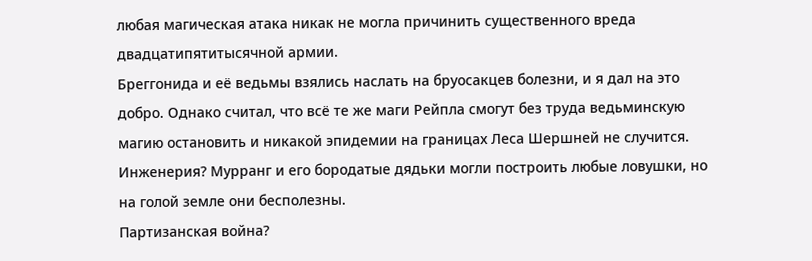любая магическая атака никак не могла причинить существенного вреда двадцатипятитысячной армии.
Бреггонида и её ведьмы взялись наслать на бруосакцев болезни, и я дал на это добро. Однако считал, что всё те же маги Рейпла смогут без труда ведьминскую магию остановить и никакой эпидемии на границах Леса Шершней не случится.
Инженерия? Мурранг и его бородатые дядьки могли построить любые ловушки, но на голой земле они бесполезны.
Партизанская война?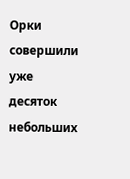Орки совершили уже десяток небольших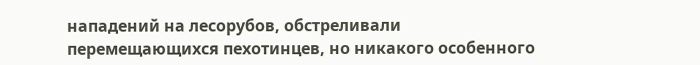нападений на лесорубов, обстреливали перемещающихся пехотинцев, но никакого особенного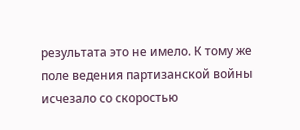результата это не имело. К тому же поле ведения партизанской войны исчезало со скоростью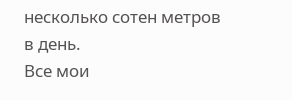несколько сотен метров в день.
Все мои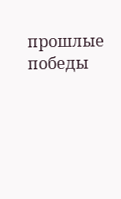прошлые победы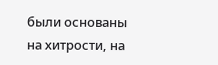были основаны на хитрости, на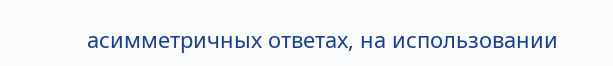асимметричных ответах, на использовании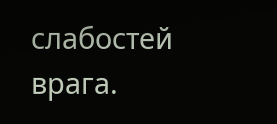слабостей врага.